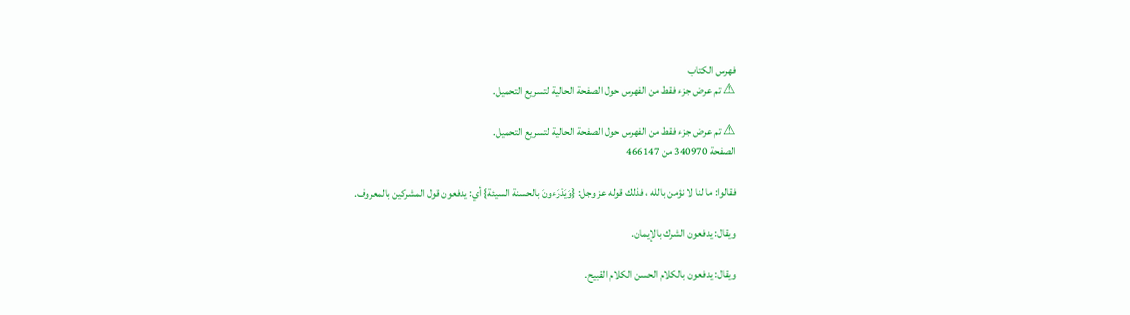فهرس الكتاب
⚠ تم عرض جزء فقط من الفهرس حول الصفحة الحالية لتسريع التحميل.

⚠ تم عرض جزء فقط من الفهرس حول الصفحة الحالية لتسريع التحميل.
الصفحة 340970 من 466147

فقالوا: ما لنا لا نؤمن بالله ، فذلك قوله عز وجل: {وَيَدْرَءونَ بالحسنة السيئة} أي: يدفعون قول المشركين بالمعروف.

ويقال: يدفعون الشرك بالإيمان.

ويقال: يدفعون بالكلام الحسن الكلام القبيح.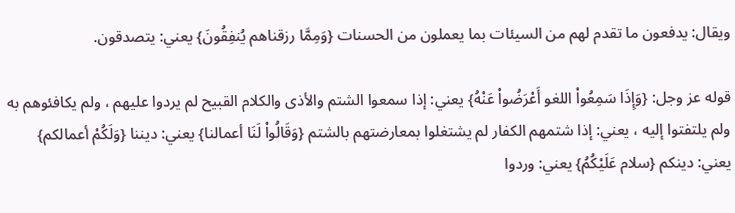ويقال: يدفعون ما تقدم لهم من السيئات بما يعملون من الحسنات {وَمِمَّا رزقناهم يُنفِقُونَ} يعني: يتصدقون.

قوله عز وجل: {وَإِذَا سَمِعُواْ اللغو أَعْرَضُواْ عَنْهُ} يعني: إذا سمعوا الشتم والأذى والكلام القبيح لم يردوا عليهم ، ولم يكافئوهم به ولم يلتفتوا إليه ، يعني: إذا شتمهم الكفار لم يشتغلوا بمعارضتهم بالشتم {وَقَالُواْ لَنَا أعمالنا} يعني: ديننا {وَلَكُمْ أعمالكم} يعني: دينكم {سلام عَلَيْكُمُ} يعني: وردوا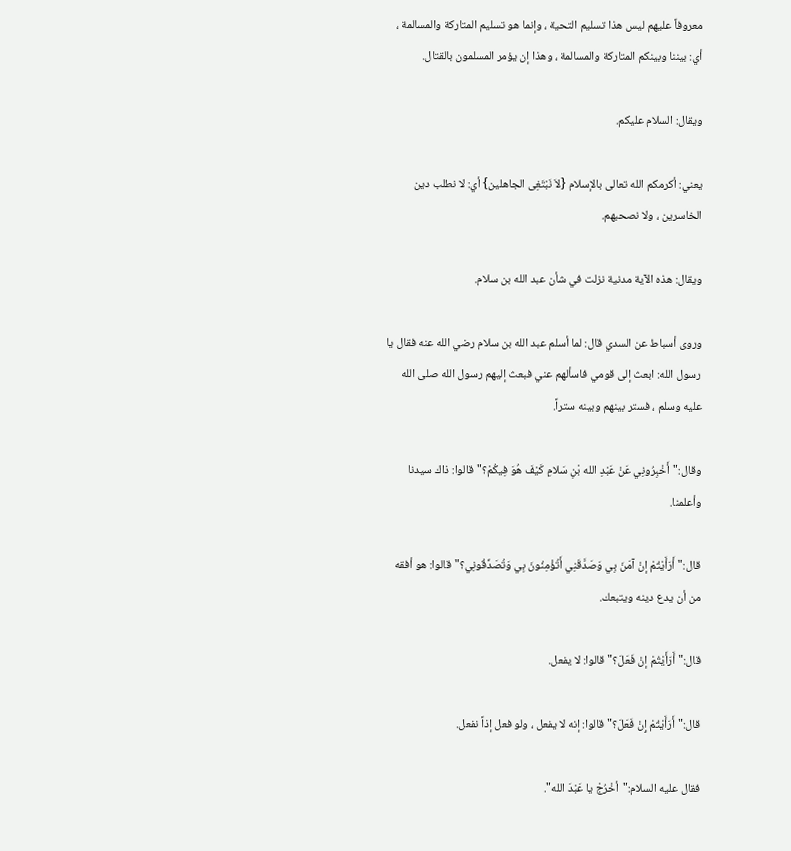معروفاً عليهم ليس هذا تسليم التحية ، وإنما هو تسليم المتاركة والمسالمة ، أي: بيننا وبينكم المتاركة والمسالمة ، وهذا إن يؤمر المسلمون بالقتال.

ويقال: السلام عليكم.

يعني: أكرمكم الله تعالى بالإسلام {لاَ نَبْتَغِى الجاهلين} أي: لا نطلب دين الخاسرين ، ولا نصحبهم.

ويقال: هذه الآية مدنية نزلت في شأن عبد الله بن سلام.

وروى أسباط عن السدي قال: لما أسلم عبد الله بن سلام رضي الله عنه فقال يا رسول الله: ابعث إلى قومي فاسألهم عني فبعث إليهم رسول الله صلى الله عليه وسلم ، فستر بينهم وبينه ستراً.

وقال:"أَخْبِرُونِي عَنْ عَبْدِ الله بْنِ سَلامِ كَيْفَ هُوَ فِيكُمْ؟"قالوا: ذاك سيدنا وأعلمنا.

قال:"أَرَأَيْتُمْ إنْ آمَنَ بِي وَصَدَّقَنِي أَتُؤْمِنُونَ بِي وَتُصَدِّقُونِي؟"قالوا: هو أفقه من أن يدع دينه ويتبعك.

قال:"أَرَأَيْتُمْ إنْ فَعَلَ؟"قالوا: لا يفعل.

قال:"أَرَأَيْتُمْ إِنْ فَعَلَ؟"قالوا: إنه لا يفعل ، ولو فعل إذاً نفعل.

فقال عليه السلام:"أخْرُجْ يا عَبْدَ الله".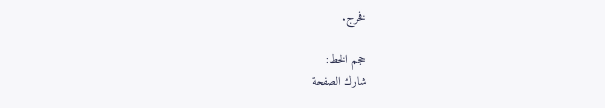فخرج.

حجم الخط:
شارك الصفحة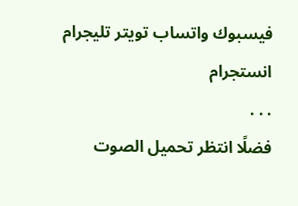فيسبوك واتساب تويتر تليجرام انستجرام
. . .
فضلًا انتظر تحميل الصوت